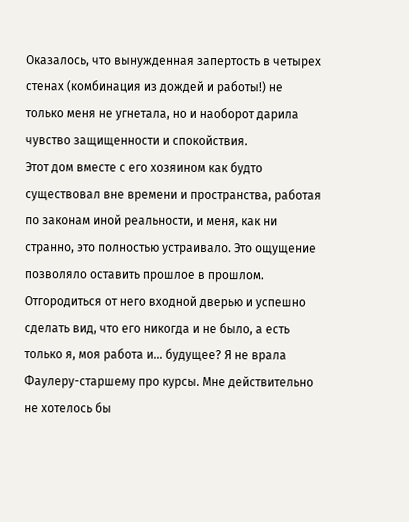Оказалось, что вынужденная запертость в четырех стенах (комбинация из дождей и работы!) не только меня не угнетала, но и наоборот дарила чувство защищенности и спокойствия.
Этот дом вместе с его хозяином как будто существовал вне времени и пространства, работая по законам иной реальности, и меня, как ни странно, это полностью устраивало. Это ощущение позволяло оставить прошлое в прошлом. Отгородиться от него входной дверью и успешно сделать вид, что его никогда и не было, а есть только я, моя работа и… будущее? Я не врала Фаулеру-старшему про курсы. Мне действительно не хотелось бы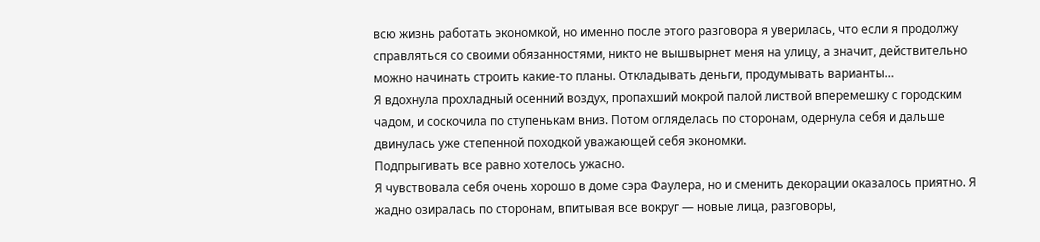всю жизнь работать экономкой, но именно после этого разговора я уверилась, что если я продолжу справляться со своими обязанностями, никто не вышвырнет меня на улицу, а значит, действительно можно начинать строить какие-то планы. Откладывать деньги, продумывать варианты…
Я вдохнула прохладный осенний воздух, пропахший мокрой палой листвой вперемешку с городским чадом, и соскочила по ступенькам вниз. Потом огляделась по сторонам, одернула себя и дальше двинулась уже степенной походкой уважающей себя экономки.
Подпрыгивать все равно хотелось ужасно.
Я чувствовала себя очень хорошо в доме сэра Фаулера, но и сменить декорации оказалось приятно. Я жадно озиралась по сторонам, впитывая все вокруг — новые лица, разговоры,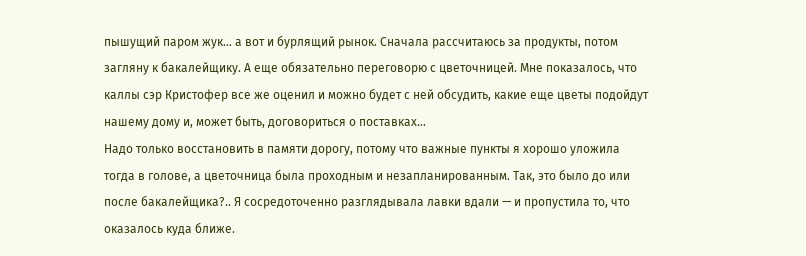пышущий паром жук… а вот и бурлящий рынок. Сначала рассчитаюсь за продукты, потом загляну к бакалейщику. А еще обязательно переговорю с цветочницей. Мне показалось, что каллы сэр Кристофер все же оценил и можно будет с ней обсудить, какие еще цветы подойдут нашему дому и, может быть, договориться о поставках…
Надо только восстановить в памяти дорогу, потому что важные пункты я хорошо уложила тогда в голове, а цветочница была проходным и незапланированным. Так, это было до или после бакалейщика?.. Я сосредоточенно разглядывала лавки вдали — и пропустила то, что оказалось куда ближе.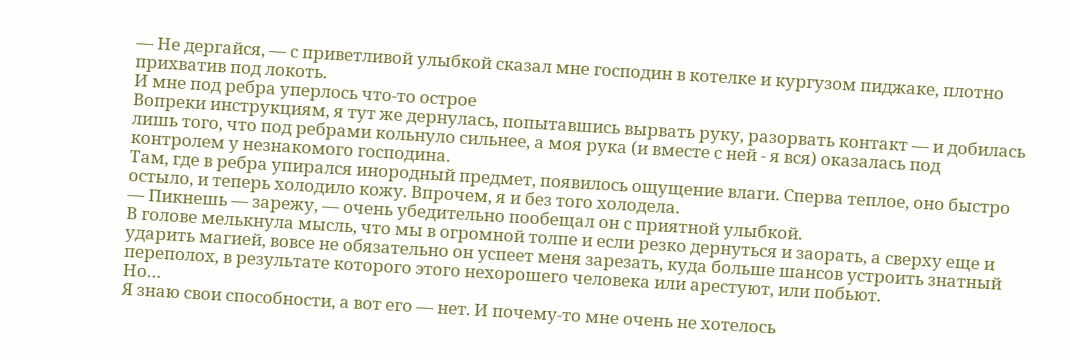— Не дергайся, — с приветливой улыбкой сказал мне господин в котелке и кургузом пиджаке, плотно прихватив под локоть.
И мне под ребра уперлось что-то острое
Вопреки инструкциям, я тут же дернулась, попытавшись вырвать руку, разорвать контакт — и добилась лишь того, что под ребрами кольнуло сильнее, а моя рука (и вместе с ней - я вся) оказалась под контролем у незнакомого господина.
Там, где в ребра упирался инородный предмет, появилось ощущение влаги. Сперва теплое, оно быстро остыло, и теперь холодило кожу. Впрочем, я и без того холодела.
— Пикнешь — зарежу, — очень убедительно пообещал он с приятной улыбкой.
В голове мелькнула мысль, что мы в огромной толпе и если резко дернуться и заорать, а сверху еще и ударить магией, вовсе не обязательно он успеет меня зарезать, куда больше шансов устроить знатный переполох, в результате которого этого нехорошего человека или арестуют, или побьют.
Но…
Я знаю свои способности, а вот его — нет. И почему-то мне очень не хотелось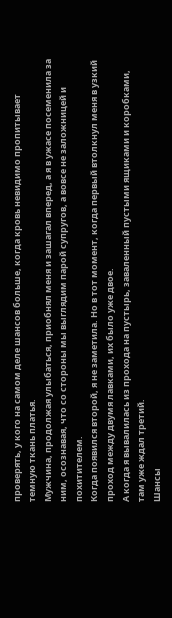проверять, у кого на самом деле шансов больше, когда кровь невидимо пропитывает темную ткань платья.
Мужчина, продолжая улыбаться, приобнял меня и зашагал вперед, а я в ужасе посеменила за ним, осознавая, что со стороны мы выглядим парой супругов, а вовсе не заложницей и похитителем.
Когда появился второй, я не заметила. Но в тот момент, когда первый втолкнул меня в узкий проход между двумя лавками, их было уже двое.
А когда я вывалилась из прохода на пустырь, заваленный пустыми ящиками и коробками, там уже ждал третий.
Шансы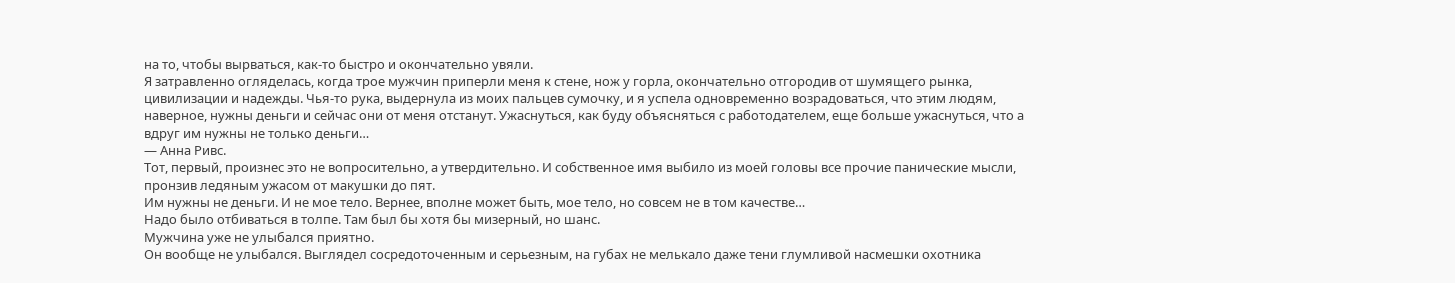на то, чтобы вырваться, как-то быстро и окончательно увяли.
Я затравленно огляделась, когда трое мужчин приперли меня к стене, нож у горла, окончательно отгородив от шумящего рынка, цивилизации и надежды. Чья-то рука, выдернула из моих пальцев сумочку, и я успела одновременно возрадоваться, что этим людям, наверное, нужны деньги и сейчас они от меня отстанут. Ужаснуться, как буду объясняться с работодателем, еще больше ужаснуться, что а вдруг им нужны не только деньги…
— Анна Ривс.
Тот, первый, произнес это не вопросительно, а утвердительно. И собственное имя выбило из моей головы все прочие панические мысли, пронзив ледяным ужасом от макушки до пят.
Им нужны не деньги. И не мое тело. Вернее, вполне может быть, мое тело, но совсем не в том качестве…
Надо было отбиваться в толпе. Там был бы хотя бы мизерный, но шанс.
Мужчина уже не улыбался приятно.
Он вообще не улыбался. Выглядел сосредоточенным и серьезным, на губах не мелькало даже тени глумливой насмешки охотника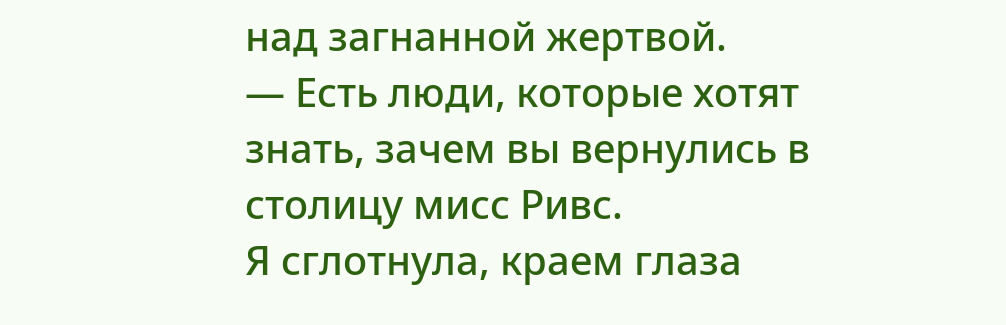над загнанной жертвой.
— Есть люди, которые хотят знать, зачем вы вернулись в столицу мисс Ривс.
Я сглотнула, краем глаза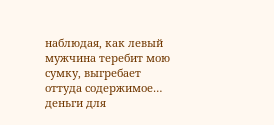наблюдая, как левый мужчина теребит мою сумку, выгребает оттуда содержимое… деньги для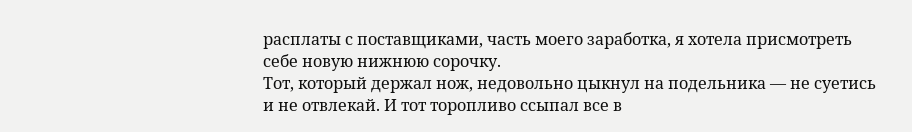расплаты с поставщиками, часть моего заработка, я хотела присмотреть себе новую нижнюю сорочку.
Тот, который держал нож, недовольно цыкнул на подельника — не суетись и не отвлекай. И тот торопливо ссыпал все в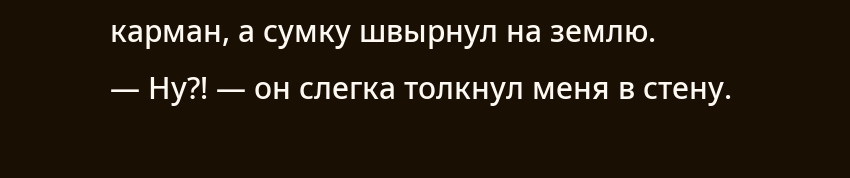карман, а сумку швырнул на землю.
— Ну?! — он слегка толкнул меня в стену.